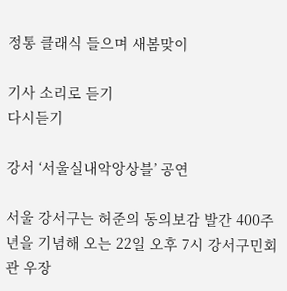정통 클래식 들으며 새봄맞이

기사 소리로 듣기
다시듣기

강서 ‘서울실내악앙상블’ 공연

서울 강서구는 허준의 동의보감 발간 400주년을 기념해 오는 22일 오후 7시 강서구민회관 우장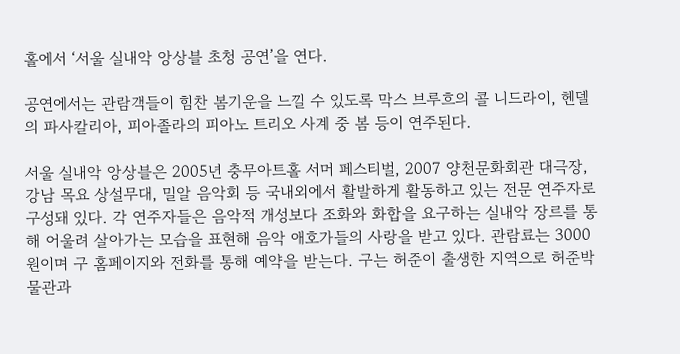홀에서 ‘서울 실내악 앙상블 초청 공연’을 연다.

공연에서는 관람객들이 힘찬 봄기운을 느낄 수 있도록 막스 브루흐의 콜 니드라이, 헨델의 파사칼리아, 피아졸라의 피아노 트리오 사계 중 봄 등이 연주된다.

서울 실내악 앙상블은 2005년 충무아트홀 서머 페스티벌, 2007 양천문화회관 대극장, 강남 목요 상설무대, 밀알 음악회 등 국내외에서 활발하게 활동하고 있는 전문 연주자로 구성돼 있다. 각 연주자들은 음악적 개성보다 조화와 화합을 요구하는 실내악 장르를 통해 어울려 살아가는 모습을 표현해 음악 애호가들의 사랑을 받고 있다. 관람료는 3000원이며 구 홈페이지와 전화를 통해 예약을 받는다. 구는 허준이 출생한 지역으로 허준박물관과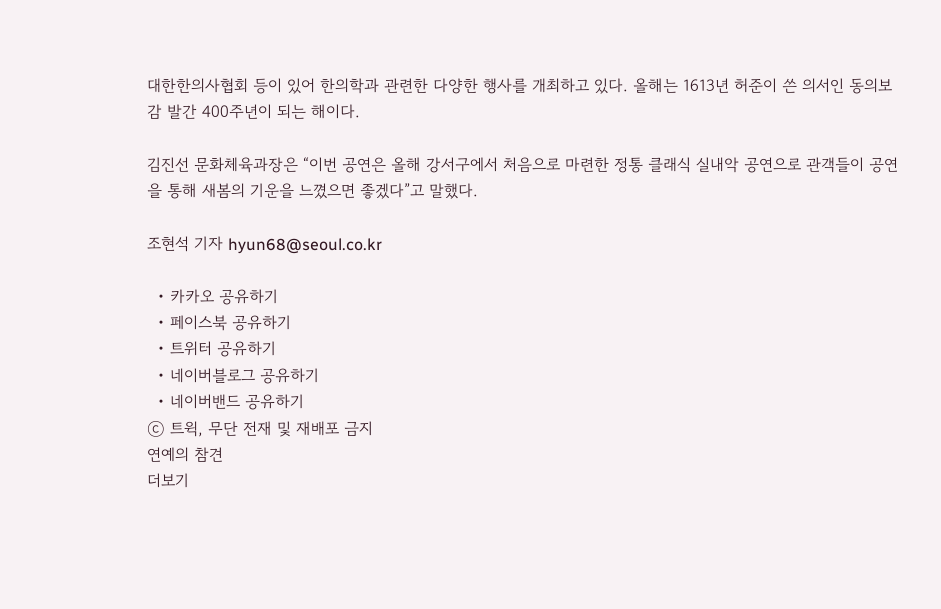대한한의사협회 등이 있어 한의학과 관련한 다양한 행사를 개최하고 있다. 올해는 1613년 허준이 쓴 의서인 동의보감 발간 400주년이 되는 해이다.

김진선 문화체육과장은 “이번 공연은 올해 강서구에서 처음으로 마련한 정통 클래식 실내악 공연으로 관객들이 공연을 통해 새봄의 기운을 느꼈으면 좋겠다”고 말했다.

조현석 기자 hyun68@seoul.co.kr

  • 카카오 공유하기
  • 페이스북 공유하기
  • 트위터 공유하기
  • 네이버블로그 공유하기
  • 네이버밴드 공유하기
ⓒ 트윅, 무단 전재 및 재배포 금지
연예의 참견
더보기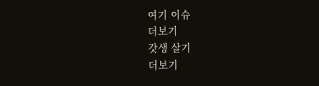여기 이슈
더보기
갓생 살기
더보기